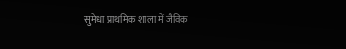सुमेधा प्राथमिक शाला में जैविक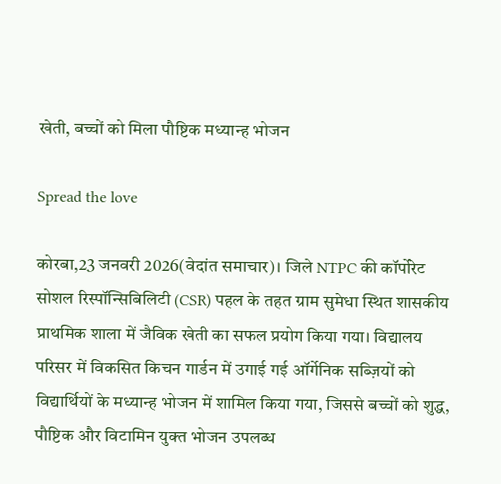खेती, बच्चों को मिला पौष्टिक मध्यान्ह भोजन

Spread the love

कोरबा,23 जनवरी 2026(वेदांत समाचार)। जिले NTPC की कॉर्पोरेट सोशल रिस्पॉन्सिबिलिटी (CSR) पहल के तहत ग्राम सुमेधा स्थित शासकीय प्राथमिक शाला में जैविक खेती का सफल प्रयोग किया गया। विद्यालय परिसर में विकसित किचन गार्डन में उगाई गई ऑर्गेनिक सब्ज़ियों को विद्यार्थियों के मध्यान्ह भोजन में शामिल किया गया, जिससे बच्चों को शुद्ध, पौष्टिक और विटामिन युक्त भोजन उपलब्ध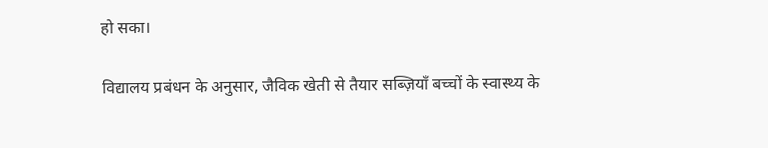हो सका।

विद्यालय प्रबंधन के अनुसार, जैविक खेती से तैयार सब्ज़ियाँ बच्चों के स्वास्थ्य के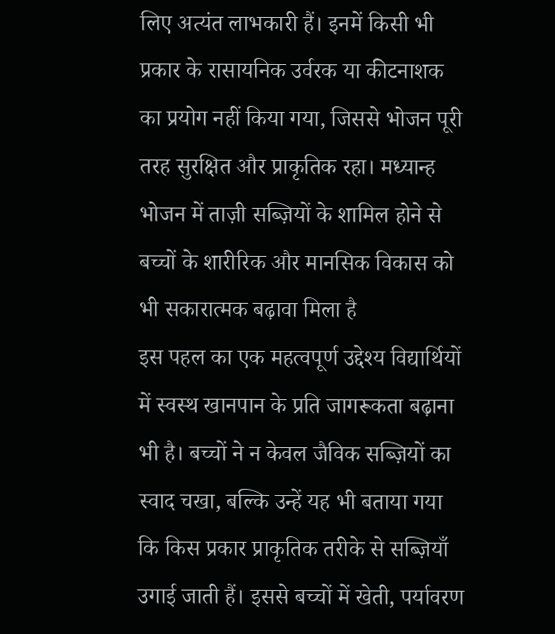लिए अत्यंत लाभकारी हैं। इनमें किसी भी प्रकार के रासायनिक उर्वरक या कीटनाशक का प्रयोग नहीं किया गया, जिससे भोजन पूरी तरह सुरक्षित और प्राकृतिक रहा। मध्यान्ह भोजन में ताज़ी सब्ज़ियों के शामिल होने से बच्चों के शारीरिक और मानसिक विकास को भी सकारात्मक बढ़ावा मिला है
इस पहल का एक महत्वपूर्ण उद्देश्य विद्यार्थियों में स्वस्थ खानपान के प्रति जागरूकता बढ़ाना भी है। बच्चों ने न केवल जैविक सब्ज़ियों का स्वाद चखा, बल्कि उन्हें यह भी बताया गया कि किस प्रकार प्राकृतिक तरीके से सब्ज़ियाँ उगाई जाती हैं। इससे बच्चों में खेती, पर्यावरण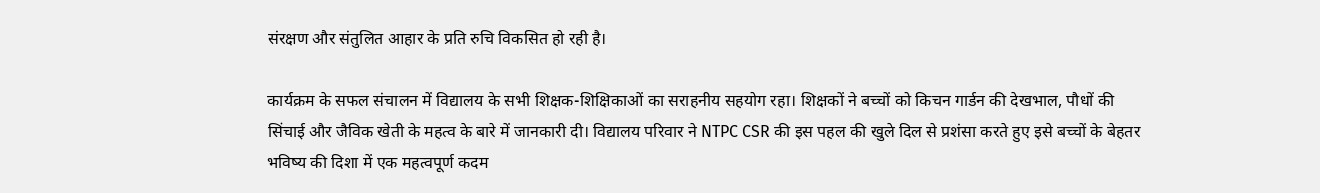संरक्षण और संतुलित आहार के प्रति रुचि विकसित हो रही है।

कार्यक्रम के सफल संचालन में विद्यालय के सभी शिक्षक-शिक्षिकाओं का सराहनीय सहयोग रहा। शिक्षकों ने बच्चों को किचन गार्डन की देखभाल, पौधों की सिंचाई और जैविक खेती के महत्व के बारे में जानकारी दी। विद्यालय परिवार ने NTPC CSR की इस पहल की खुले दिल से प्रशंसा करते हुए इसे बच्चों के बेहतर भविष्य की दिशा में एक महत्वपूर्ण कदम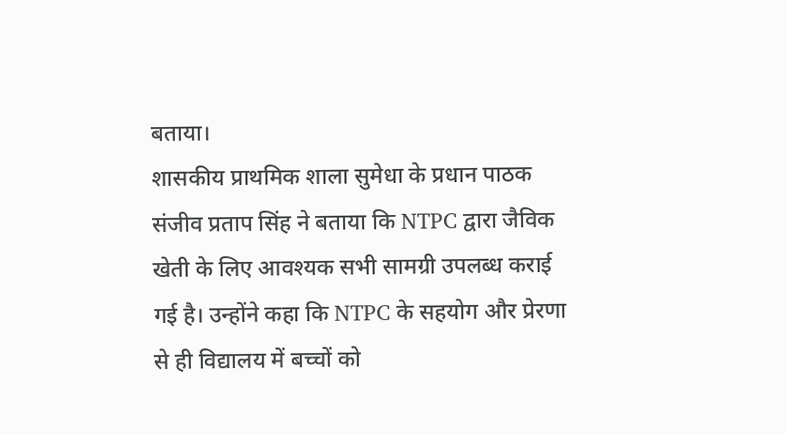बताया।
शासकीय प्राथमिक शाला सुमेधा के प्रधान पाठक संजीव प्रताप सिंह ने बताया कि NTPC द्वारा जैविक खेती के लिए आवश्यक सभी सामग्री उपलब्ध कराई गई है। उन्होंने कहा कि NTPC के सहयोग और प्रेरणा से ही विद्यालय में बच्चों को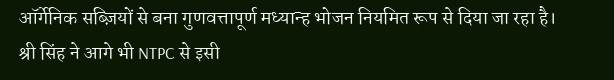ऑर्गेनिक सब्ज़ियों से बना गुणवत्तापूर्ण मध्यान्ह भोजन नियमित रूप से दिया जा रहा है। श्री सिंह ने आगे भी NTPC से इसी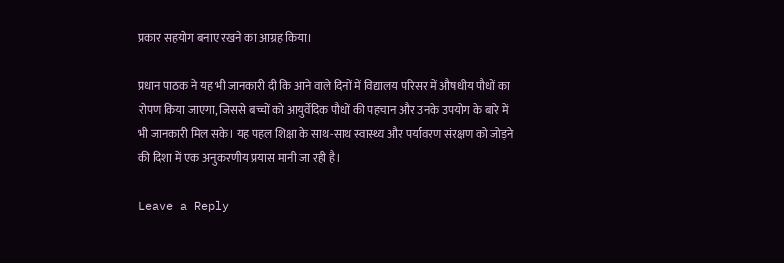प्रकार सहयोग बनाए रखने का आग्रह किया।

प्रधान पाठक ने यह भी जानकारी दी कि आने वाले दिनों में विद्यालय परिसर में औषधीय पौधों का रोपण किया जाएगा, जिससे बच्चों को आयुर्वेदिक पौधों की पहचान और उनके उपयोग के बारे में भी जानकारी मिल सके। यह पहल शिक्षा के साथ-साथ स्वास्थ्य और पर्यावरण संरक्षण को जोड़ने की दिशा में एक अनुकरणीय प्रयास मानी जा रही है।

Leave a Reply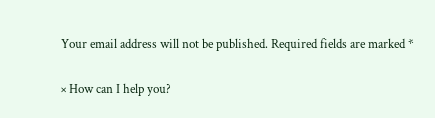Your email address will not be published. Required fields are marked *

× How can I help you?